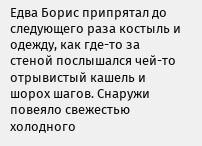Едва Борис припрятал до следующего раза костыль и одежду, как где-то за стеной послышался чей-то отрывистый кашель и шорох шагов. Снаружи повеяло свежестью холодного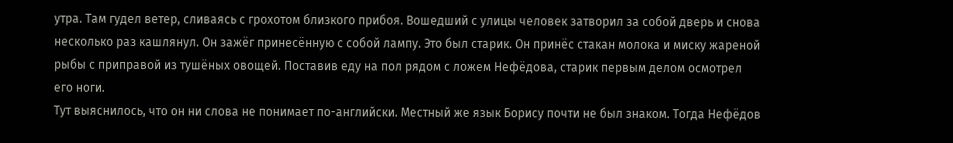утра. Там гудел ветер, сливаясь с грохотом близкого прибоя. Вошедший с улицы человек затворил за собой дверь и снова несколько раз кашлянул. Он зажёг принесённую с собой лампу. Это был старик. Он принёс стакан молока и миску жареной рыбы с приправой из тушёных овощей. Поставив еду на пол рядом с ложем Нефёдова, старик первым делом осмотрел его ноги.
Тут выяснилось, что он ни слова не понимает по-английски. Местный же язык Борису почти не был знаком. Тогда Нефёдов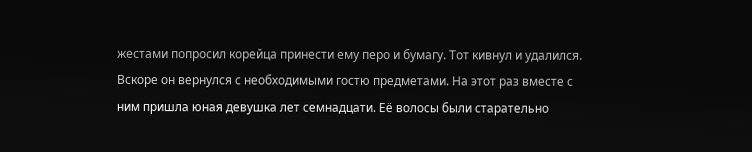жестами попросил корейца принести ему перо и бумагу. Тот кивнул и удалился. Вскоре он вернулся с необходимыми гостю предметами. На этот раз вместе с ним пришла юная девушка лет семнадцати. Её волосы были старательно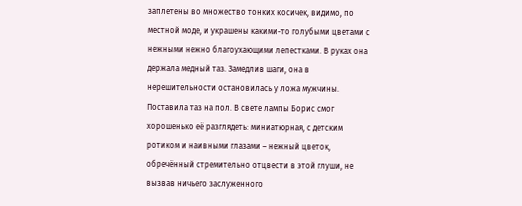заплетены во множество тонких косичек, видимо, по местной моде, и украшены какими-то голубыми цветами с нежными нежно благоухающими лепестками. В руках она держала медный таз. Замедлив шаги, она в нерешительности остановилась у ложа мужчины. Поставила таз на пол. В свете лампы Борис смог хорошенько её разглядеть: миниатюрная, с детским ротиком и наивными глазами – нежный цветок, обречённый стремительно отцвести в этой глуши, не вызвав ничьего заслуженного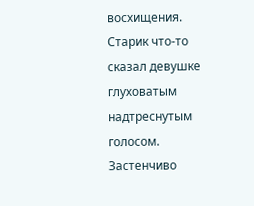восхищения.
Старик что-то сказал девушке глуховатым надтреснутым голосом. Застенчиво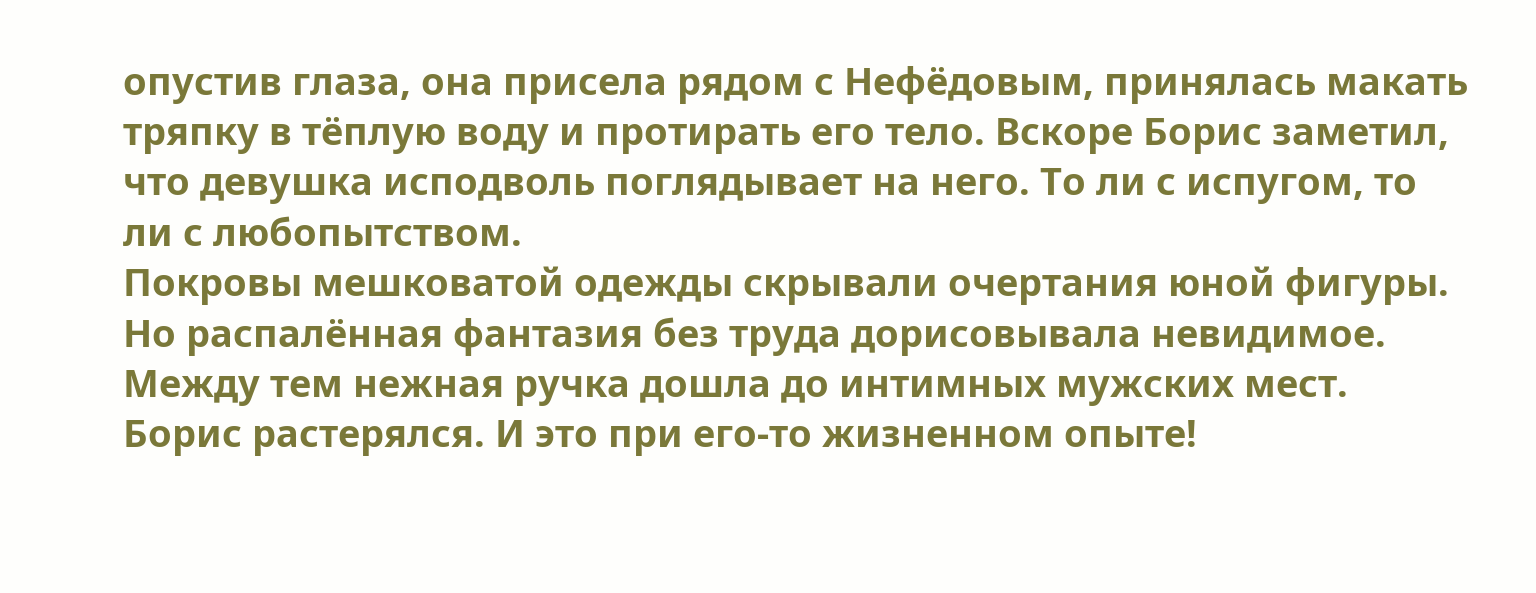опустив глаза, она присела рядом с Нефёдовым, принялась макать тряпку в тёплую воду и протирать его тело. Вскоре Борис заметил, что девушка исподволь поглядывает на него. То ли с испугом, то ли с любопытством.
Покровы мешковатой одежды скрывали очертания юной фигуры. Но распалённая фантазия без труда дорисовывала невидимое. Между тем нежная ручка дошла до интимных мужских мест.
Борис растерялся. И это при его-то жизненном опыте!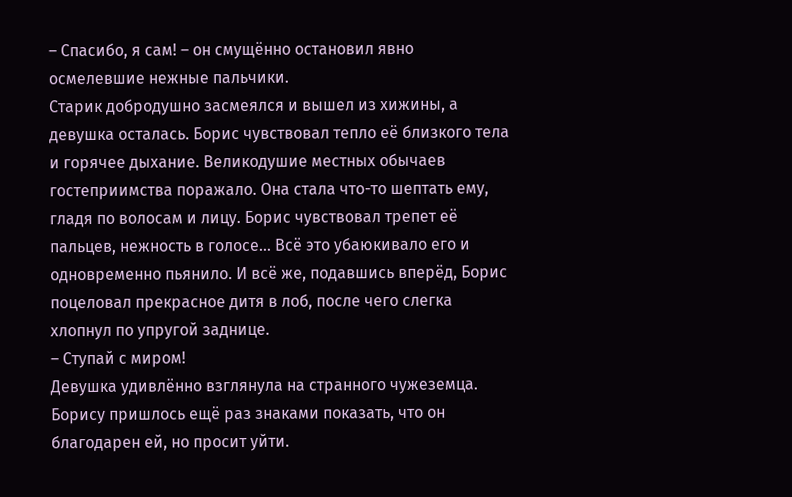– Спасибо, я сам! – он смущённо остановил явно осмелевшие нежные пальчики.
Старик добродушно засмеялся и вышел из хижины, а девушка осталась. Борис чувствовал тепло её близкого тела и горячее дыхание. Великодушие местных обычаев гостеприимства поражало. Она стала что-то шептать ему, гладя по волосам и лицу. Борис чувствовал трепет её пальцев, нежность в голосе… Всё это убаюкивало его и одновременно пьянило. И всё же, подавшись вперёд, Борис поцеловал прекрасное дитя в лоб, после чего слегка хлопнул по упругой заднице.
– Ступай с миром!
Девушка удивлённо взглянула на странного чужеземца. Борису пришлось ещё раз знаками показать, что он благодарен ей, но просит уйти.